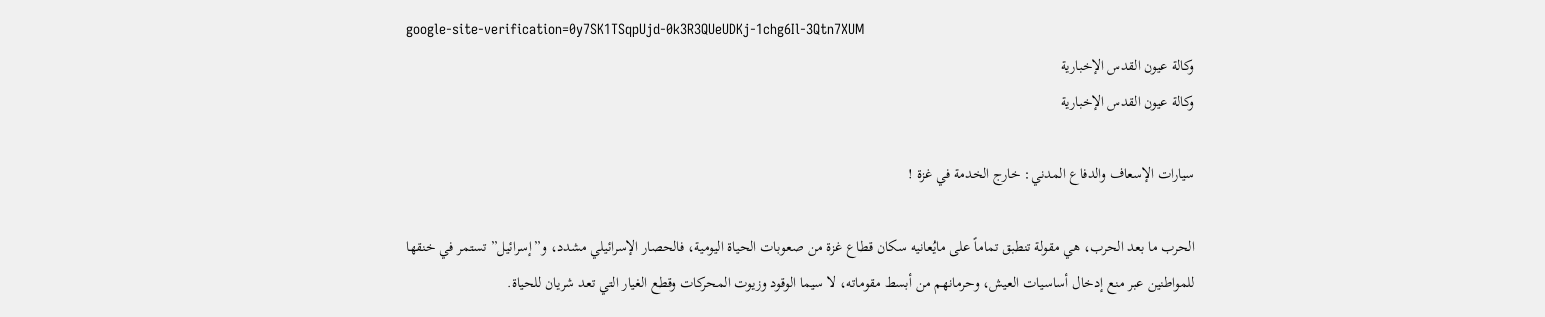google-site-verification=0y7SK1TSqpUjd-0k3R3QUeUDKj-1chg6Il-3Qtn7XUM
وكالة عيون القدس الإخبارية
وكالة عيون القدس الإخبارية

سيارات الإسعاف والدفاع المدني: خارج الخدمة في غزة !

الحرب ما بعد الحرب، هي مقولة تنطبق تماماً على مايُعانيه سكان قطاع غزة من صعوبات الحياة اليومية، فالحصار الإسرائيلي مشدد، و”إسرائيل” تستمر في خنقها للمواطنين عبر منع إدخال أساسيات العيش، وحرمانهم من أبسط مقوماته، لا سيما الوقود وزيوت المحركات وقطع الغيار التي تعد شريان للحياة.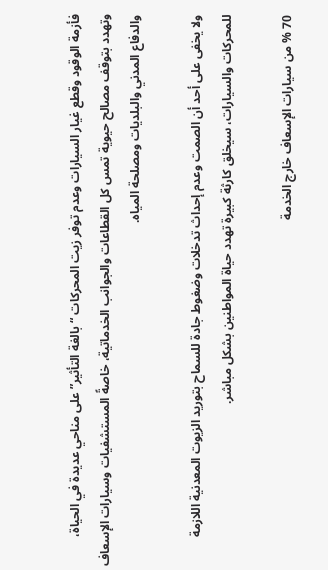فأزمة الوقود وقطع غيار السيارات وعدم توفر زيت المحركات “بالغة التأثير” على مناحي عديدة في الحياة، وتهدد بتوقف مصالح حيوية تمس كل القطاعات والجوانب الخدماتية، خاصةً المستشفيات وسيارات الإسعاف والدفاع المدني والبلديات ومصلحة المياه.

ولا يخفى على أحد أن الصمت وعدم إحداث تدخلات وضغوط جادة للسماح بتوريد الزيوت المعدنية اللازمة للمحركات والسيارات، سيخلق كارثة كبيرة تهدد حياة المواطنين بشكل مباشر.

70 % من سيارات الإسعاف خارج الخدمة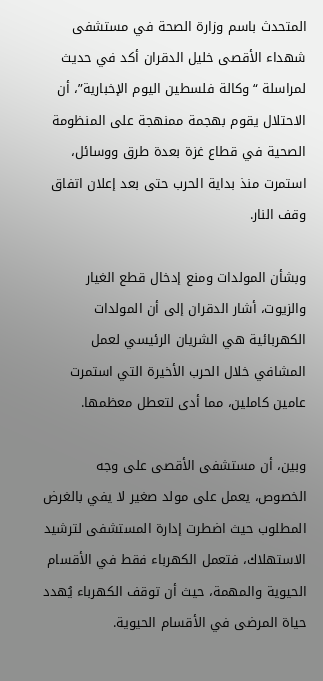المتحدث باسم وزارة الصحة في مستشفى شهداء الأقصى خليل الدقران أكد في حديث لمراسلة “وكالة فلسطين اليوم الإخبارية”، أن الاحتلال يقوم بهجمة ممنهجة على المنظومة الصحية في قطاع غزة بعدة طرق ووسائل، استمرت منذ بداية الحرب حتى بعد إعلان اتفاق وقف النار.

وبشأن المولدات ومنع إدخال قطع الغيار والزيوت، أشار الدقران إلى أن المولدات الكهربائية هي الشريان الرئيسي لعمل المشافي خلال الحرب الأخيرة التي استمرت عامين كاملين، مما أدى لتعطل معظمها.

وبين، أن مستشفى الأقصى على وجه الخصوص، يعمل على مولد صغير لا يفي بالغرض المطلوب حيث اضطرت إدارة المستشفى لترشيد الاستهلاك، فتعمل الكهرباء فقط في الأقسام الحيوية والمهمة، حيث أن توقف الكهرباء يُهدد حياة المرضى في الأقسام الحيوية.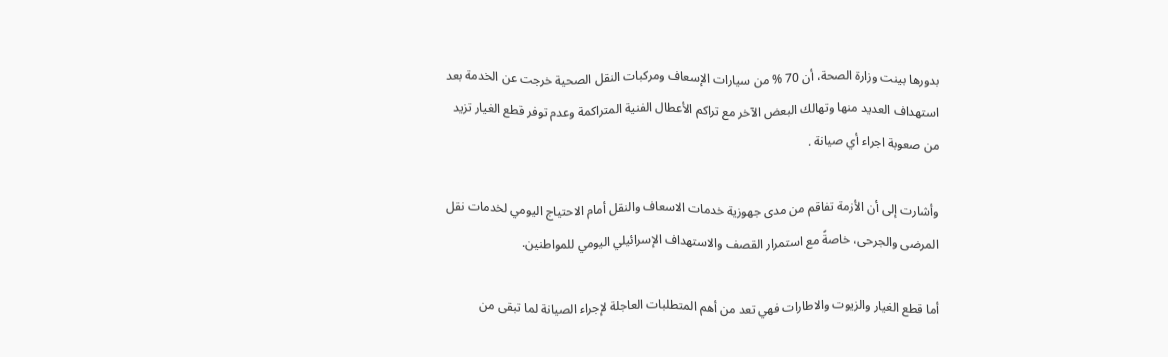بدورها بينت وزارة الصحة، أن 70 % من سيارات الإسعاف ومركبات النقل الصحية خرجت عن الخدمة بعد استهداف العديد منها وتهالك البعض الآخر مع تراكم الأعطال الفنية المتراكمة وعدم توفر قطع الغيار تزيد من صعوبة اجراء أي صيانة .

وأشارت إلى أن الأزمة تفاقم من مدى جهوزية خدمات الاسعاف والنقل أمام الاحتياج اليومي لخدمات نقل المرضى والجرحى، خاصةً مع استمرار القصف والاستهداف الإسرائيلي اليومي للمواطنين.

أما قطع الغيار والزيوت والاطارات فهي تعد من أهم المتطلبات العاجلة لإجراء الصيانة لما تبقى من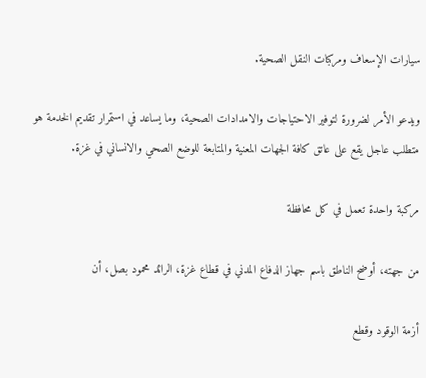سيارات الإسعاف ومركبات النقل الصحية.

ويدعو الأمر لضرورة لتوفير الاحتياجات والامدادات الصحية، وما يساعد في استمرار تقديم الخدمة هو متطلب عاجل يقع على عاتق كافة الجهات المعنية والمتابعة للوضع الصحي والانساني في غزة.

مركبة واحدة تعمل في كل محافظة

من جهته، أوضح الناطق باسم جهاز الدفاع المدني في قطاع غزة، الرائد محمود بصل، أن

أزمة الوقود وقطع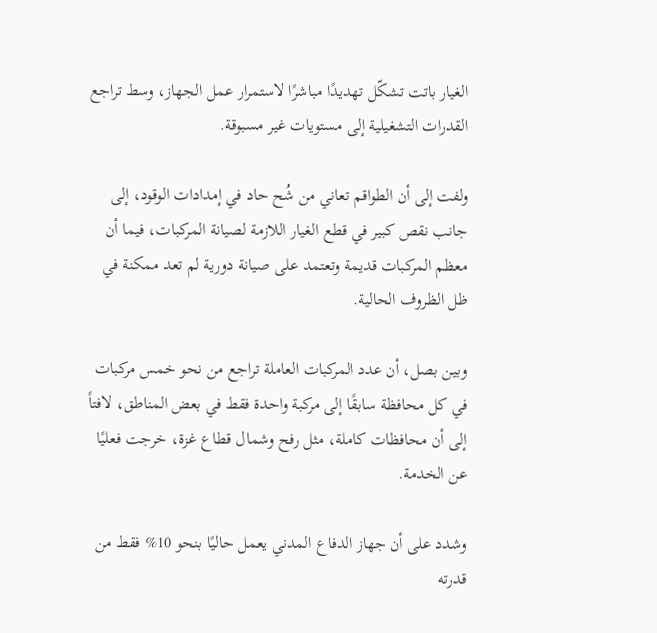الغيار باتت تشكّل تهديدًا مباشرًا لاستمرار عمل الجهاز، وسط تراجع القدرات التشغيلية إلى مستويات غير مسبوقة.

ولفت إلى أن الطواقم تعاني من شُح حاد في إمدادات الوقود، إلى جانب نقص كبير في قطع الغيار اللازمة لصيانة المركبات، فيما أن معظم المركبات قديمة وتعتمد على صيانة دورية لم تعد ممكنة في ظل الظروف الحالية.

وبين بصل، أن عدد المركبات العاملة تراجع من نحو خمس مركبات في كل محافظة سابقًا إلى مركبة واحدة فقط في بعض المناطق، لافتاً إلى أن محافظات كاملة، مثل رفح وشمال قطاع غزة، خرجت فعليًا عن الخدمة.

وشدد على أن جهاز الدفاع المدني يعمل حاليًا بنحو 10% فقط من قدرته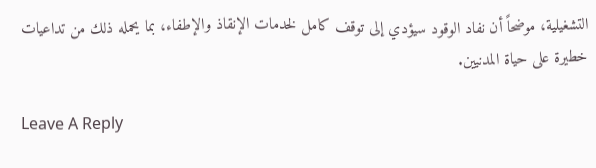التشغيلية، موضحاً أن نفاد الوقود سيؤدي إلى توقف كامل لخدمات الإنقاذ والإطفاء، بما يحمله ذلك من تداعيات خطيرة على حياة المدنيين.

Leave A Reply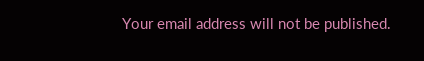Your email address will not be published.